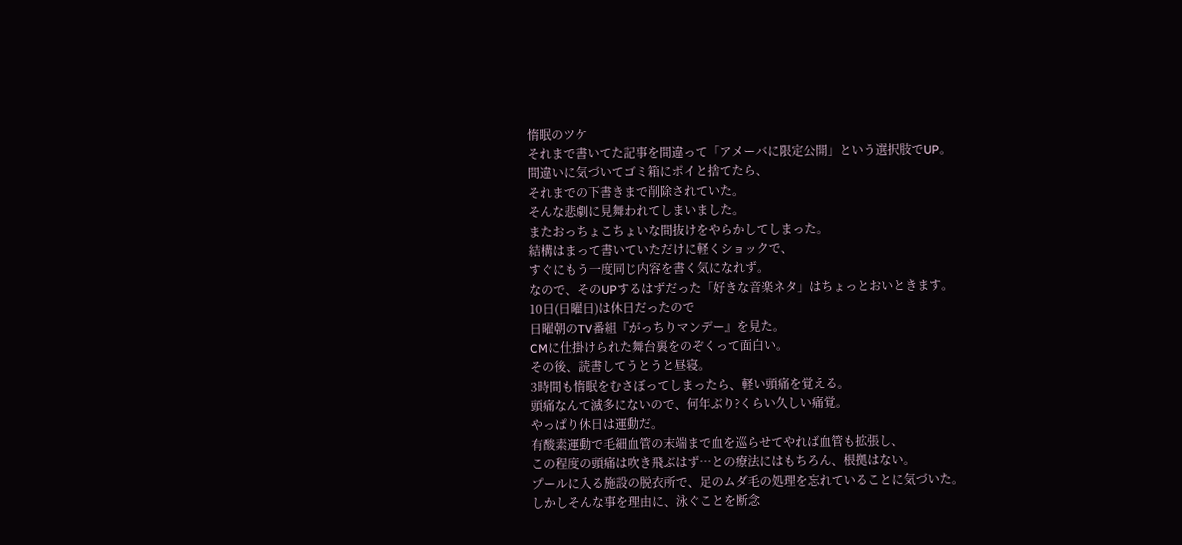惰眠のツケ
それまで書いてた記事を間違って「アメーバに限定公開」という選択肢でUP。
間違いに気づいてゴミ箱にポイと捨てたら、
それまでの下書きまで削除されていた。
そんな悲劇に見舞われてしまいました。
またおっちょこちょいな間抜けをやらかしてしまった。
結構はまって書いていただけに軽くショックで、
すぐにもう一度同じ内容を書く気になれず。
なので、そのUPするはずだった「好きな音楽ネタ」はちょっとおいときます。
10日(日曜日)は休日だったので
日曜朝のTV番組『がっちりマンデー』を見た。
CMに仕掛けられた舞台裏をのぞくって面白い。
その後、読書してうとうと昼寝。
3時間も惰眠をむさぼってしまったら、軽い頭痛を覚える。
頭痛なんて滅多にないので、何年ぶり?くらい久しい痛覚。
やっぱり休日は運動だ。
有酸素運動で毛細血管の末端まで血を巡らせてやれば血管も拡張し、
この程度の頭痛は吹き飛ぶはず…との療法にはもちろん、根拠はない。
プールに入る施設の脱衣所で、足のムダ毛の処理を忘れていることに気づいた。
しかしそんな事を理由に、泳ぐことを断念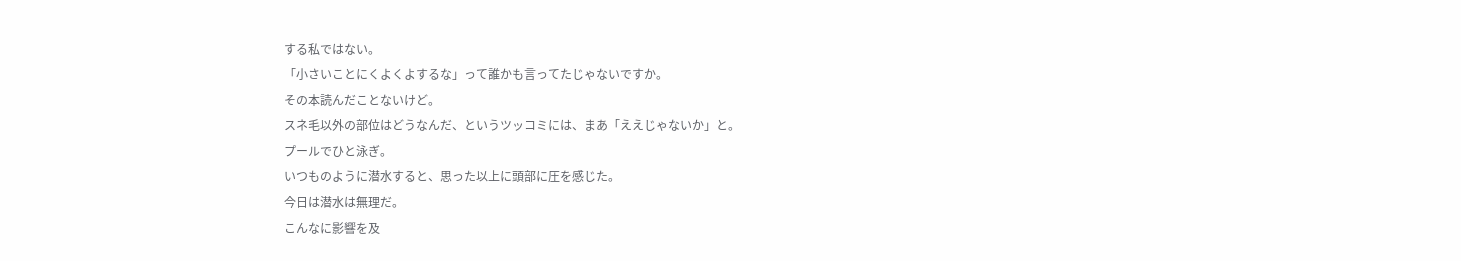する私ではない。
「小さいことにくよくよするな」って誰かも言ってたじゃないですか。
その本読んだことないけど。
スネ毛以外の部位はどうなんだ、というツッコミには、まあ「ええじゃないか」と。
プールでひと泳ぎ。
いつものように潜水すると、思った以上に頭部に圧を感じた。
今日は潜水は無理だ。
こんなに影響を及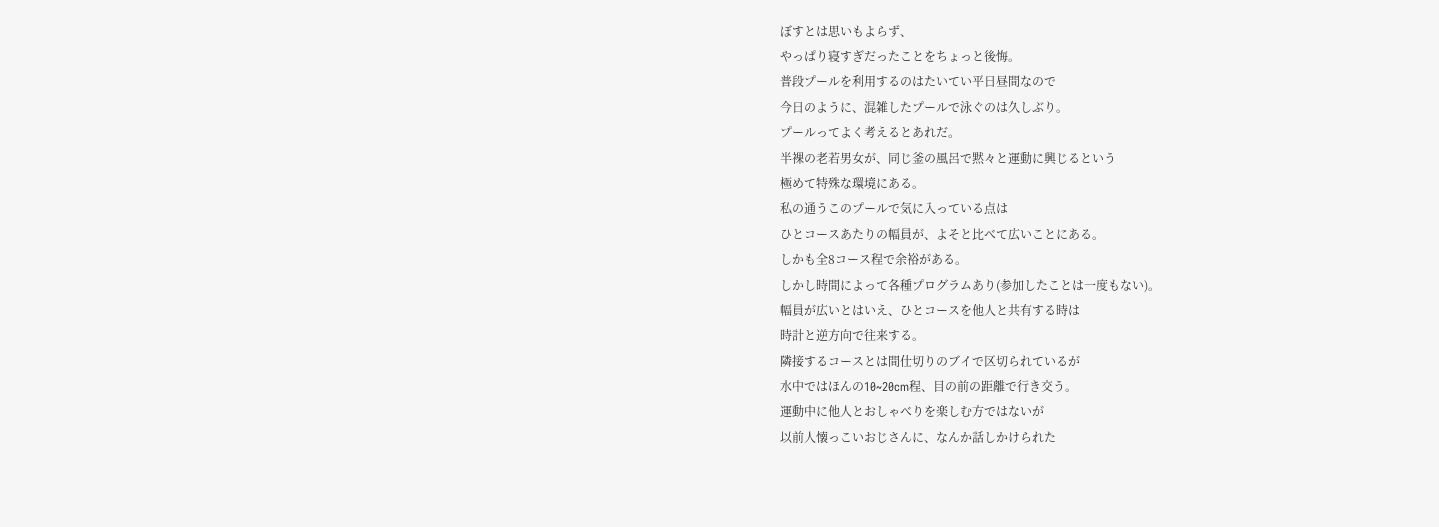ぼすとは思いもよらず、
やっぱり寝すぎだったことをちょっと後悔。
普段プールを利用するのはたいてい平日昼間なので
今日のように、混雑したプールで泳ぐのは久しぶり。
プールってよく考えるとあれだ。
半裸の老若男女が、同じ釜の風呂で黙々と運動に興じるという
極めて特殊な環境にある。
私の通うこのプールで気に入っている点は
ひとコースあたりの幅員が、よそと比べて広いことにある。
しかも全8コース程で余裕がある。
しかし時間によって各種プログラムあり(参加したことは一度もない)。
幅員が広いとはいえ、ひとコースを他人と共有する時は
時計と逆方向で往来する。
隣接するコースとは間仕切りのブイで区切られているが
水中ではほんの10~20cm程、目の前の距離で行き交う。
運動中に他人とおしゃべりを楽しむ方ではないが
以前人懐っこいおじさんに、なんか話しかけられた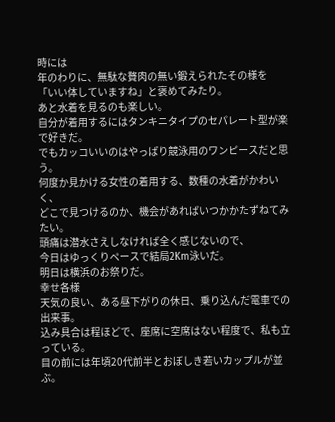時には
年のわりに、無駄な贅肉の無い鍛えられたその様を
「いい体していますね」と褒めてみたり。
あと水着を見るのも楽しい。
自分が着用するにはタンキニタイプのセパレート型が楽で好きだ。
でもカッコいいのはやっぱり競泳用のワンピースだと思う。
何度か見かける女性の着用する、数種の水着がかわいく、
どこで見つけるのか、機会があればいつかかたずねてみたい。
頭痛は潜水さえしなければ全く感じないので、
今日はゆっくりペースで結局2Km泳いだ。
明日は横浜のお祭りだ。
幸せ各様
天気の良い、ある昼下がりの休日、乗り込んだ電車での出来事。
込み具合は程ほどで、座席に空席はない程度で、私も立っている。
目の前には年頃20代前半とおぼしき若いカップルが並ぶ。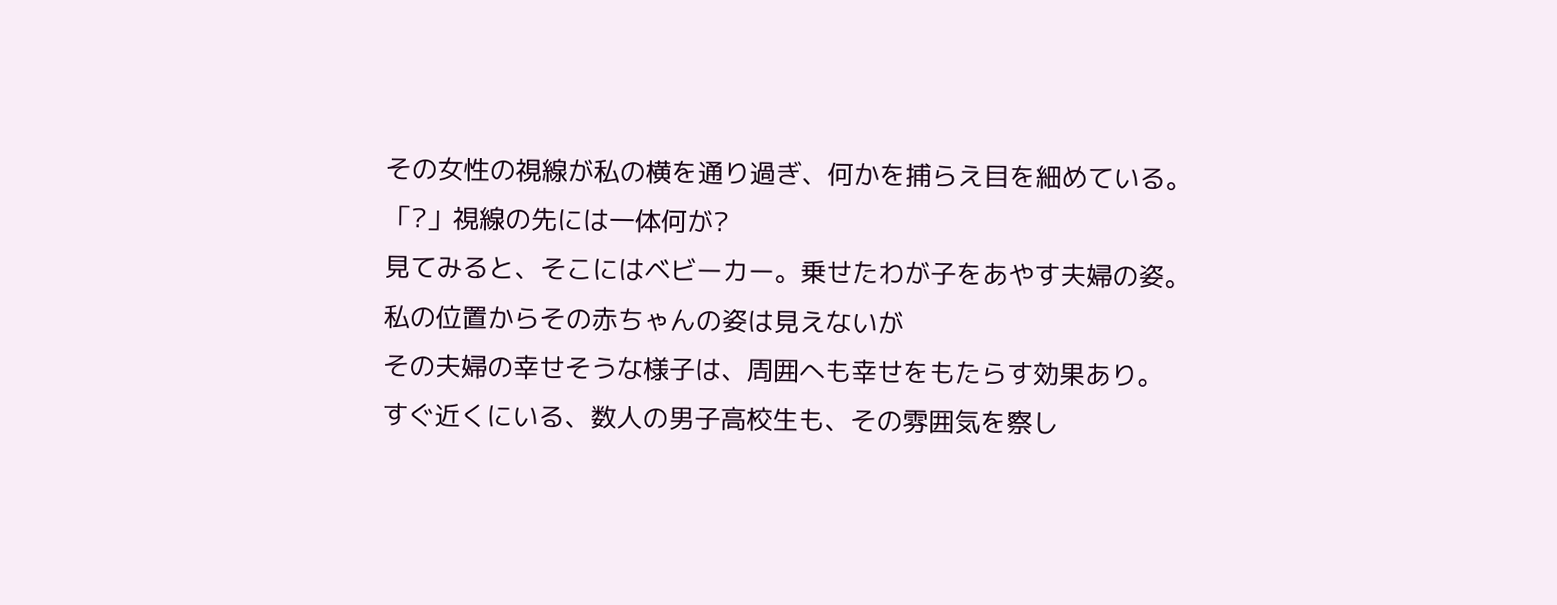その女性の視線が私の横を通り過ぎ、何かを捕らえ目を細めている。
「?」視線の先には一体何が?
見てみると、そこにはベビーカー。乗せたわが子をあやす夫婦の姿。
私の位置からその赤ちゃんの姿は見えないが
その夫婦の幸せそうな様子は、周囲へも幸せをもたらす効果あり。
すぐ近くにいる、数人の男子高校生も、その雰囲気を察し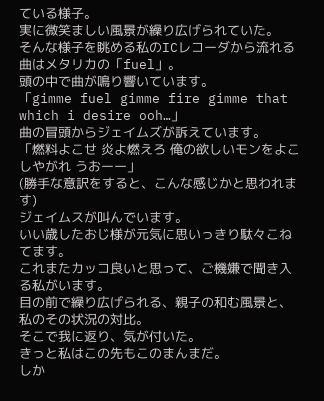ている様子。
実に微笑ましい風景が繰り広げられていた。
そんな様子を眺める私のICレコーダから流れる曲はメタリカの「fuel」。
頭の中で曲が鳴り響いています。
「gimme fuel gimme fire gimme that which i desire ooh…」
曲の冒頭からジェイムズが訴えています。
「燃料よこせ 炎よ燃えろ 俺の欲しいモンをよこしやがれ うおーー」
(勝手な意訳をすると、こんな感じかと思われます)
ジェイムスが叫んでいます。
いい歳したおじ様が元気に思いっきり駄々こねてます。
これまたカッコ良いと思って、ご機嫌で聞き入る私がいます。
目の前で繰り広げられる、親子の和む風景と、私のその状況の対比。
そこで我に返り、気が付いた。
きっと私はこの先もこのまんまだ。
しか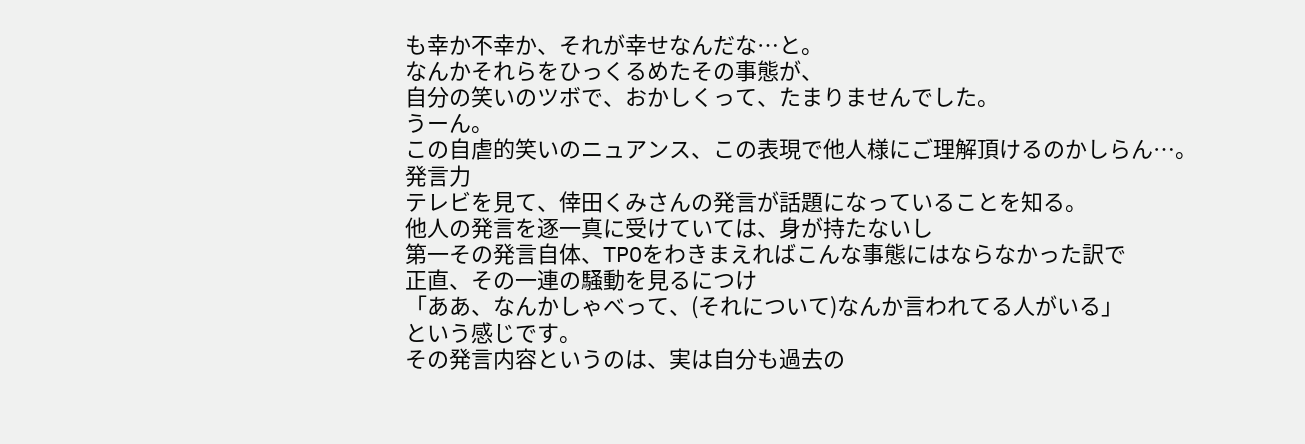も幸か不幸か、それが幸せなんだな…と。
なんかそれらをひっくるめたその事態が、
自分の笑いのツボで、おかしくって、たまりませんでした。
うーん。
この自虐的笑いのニュアンス、この表現で他人様にご理解頂けるのかしらん…。
発言力
テレビを見て、倖田くみさんの発言が話題になっていることを知る。
他人の発言を逐一真に受けていては、身が持たないし
第一その発言自体、TPOをわきまえればこんな事態にはならなかった訳で
正直、その一連の騒動を見るにつけ
「ああ、なんかしゃべって、(それについて)なんか言われてる人がいる」
という感じです。
その発言内容というのは、実は自分も過去の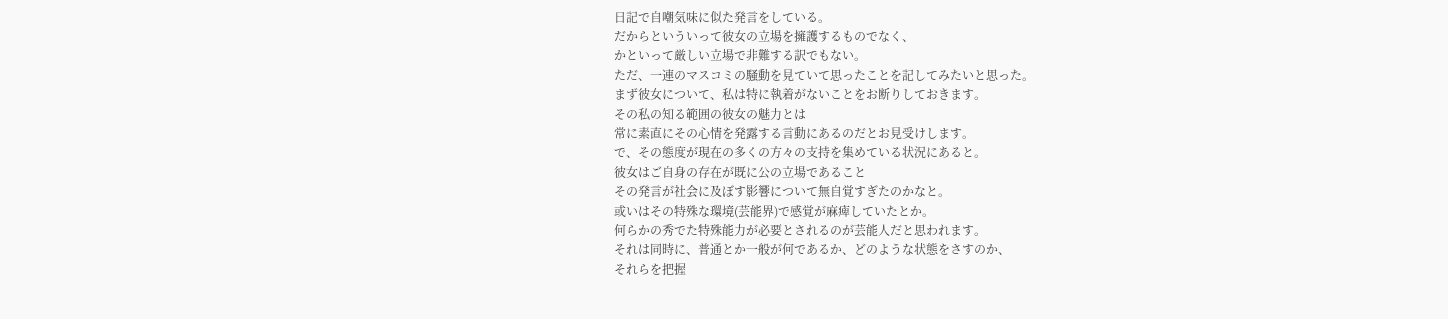日記で自嘲気味に似た発言をしている。
だからといういって彼女の立場を擁護するものでなく、
かといって厳しい立場で非難する訳でもない。
ただ、一連のマスコミの騒動を見ていて思ったことを記してみたいと思った。
まず彼女について、私は特に執着がないことをお断りしておきます。
その私の知る範囲の彼女の魅力とは
常に素直にその心情を発露する言動にあるのだとお見受けします。
で、その態度が現在の多くの方々の支持を集めている状況にあると。
彼女はご自身の存在が既に公の立場であること
その発言が社会に及ぼす影響について無自覚すぎたのかなと。
或いはその特殊な環境(芸能界)で感覚が麻痺していたとか。
何らかの秀でた特殊能力が必要とされるのが芸能人だと思われます。
それは同時に、普通とか一般が何であるか、どのような状態をさすのか、
それらを把握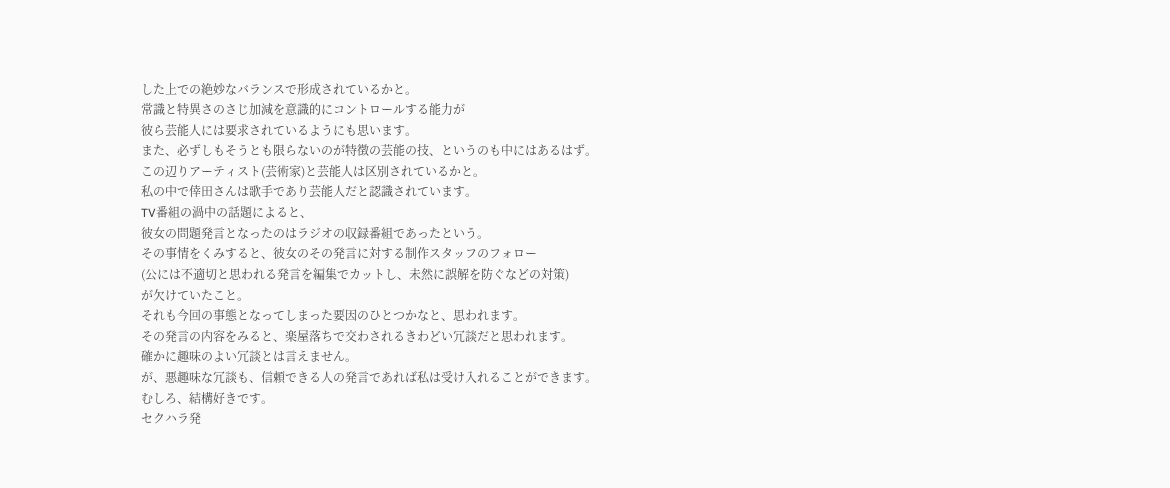した上での絶妙なバランスで形成されているかと。
常識と特異さのさじ加減を意識的にコントロールする能力が
彼ら芸能人には要求されているようにも思います。
また、必ずしもそうとも限らないのが特徴の芸能の技、というのも中にはあるはず。
この辺りアーティスト(芸術家)と芸能人は区別されているかと。
私の中で倖田さんは歌手であり芸能人だと認識されています。
TV番組の渦中の話題によると、
彼女の問題発言となったのはラジオの収録番組であったという。
その事情をくみすると、彼女のその発言に対する制作スタッフのフォロー
(公には不適切と思われる発言を編集でカットし、未然に誤解を防ぐなどの対策)
が欠けていたこと。
それも今回の事態となってしまった要因のひとつかなと、思われます。
その発言の内容をみると、楽屋落ちで交わされるきわどい冗談だと思われます。
確かに趣味のよい冗談とは言えません。
が、悪趣味な冗談も、信頼できる人の発言であれば私は受け入れることができます。
むしろ、結構好きです。
セクハラ発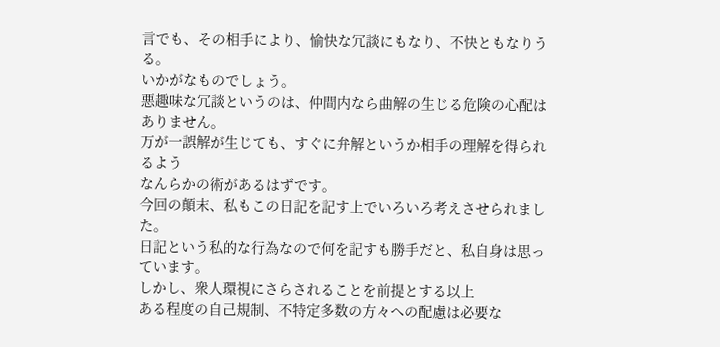言でも、その相手により、愉快な冗談にもなり、不快ともなりうる。
いかがなものでしょう。
悪趣味な冗談というのは、仲間内なら曲解の生じる危険の心配はありません。
万が一誤解が生じても、すぐに弁解というか相手の理解を得られるよう
なんらかの術があるはずです。
今回の顛末、私もこの日記を記す上でいろいろ考えさせられました。
日記という私的な行為なので何を記すも勝手だと、私自身は思っています。
しかし、衆人環視にさらされることを前提とする以上
ある程度の自己規制、不特定多数の方々への配慮は必要な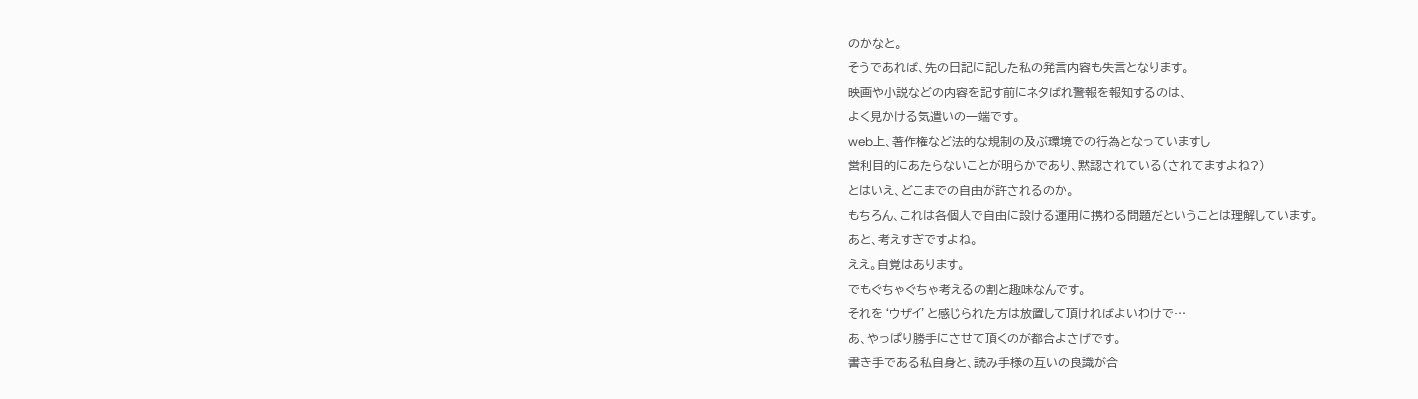のかなと。
そうであれば、先の日記に記した私の発言内容も失言となります。
映画や小説などの内容を記す前にネタばれ警報を報知するのは、
よく見かける気遣いの一端です。
web上、著作権など法的な規制の及ぶ環境での行為となっていますし
営利目的にあたらないことが明らかであり、黙認されている(されてますよね?)
とはいえ、どこまでの自由が許されるのか。
もちろん、これは各個人で自由に設ける運用に携わる問題だということは理解しています。
あと、考えすぎですよね。
ええ。自覚はあります。
でもぐちゃぐちゃ考えるの割と趣味なんです。
それを‘ウザイ’と感じられた方は放置して頂ければよいわけで…
あ、やっぱり勝手にさせて頂くのが都合よさげです。
書き手である私自身と、読み手様の互いの良識が合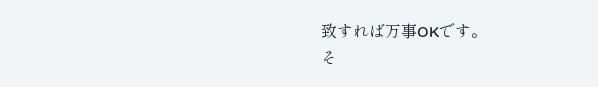致すれば万事OKです。
そ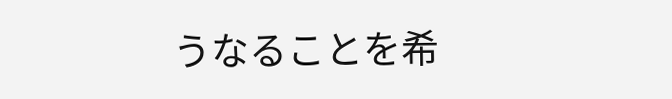うなることを希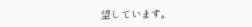望しています。